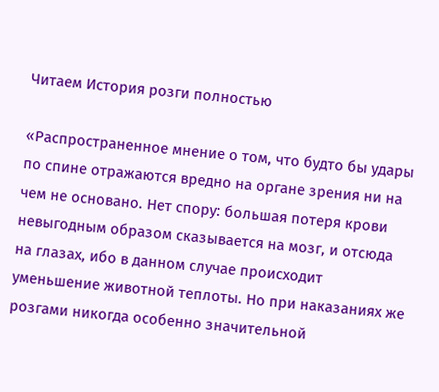Читаем История розги полностью

«Распространенное мнение о том, что будто бы удары по спине отражаются вредно на органе зрения ни на чем не основано. Нет спору: большая потеря крови невыгодным образом сказывается на мозг, и отсюда на глазах, ибо в данном случае происходит уменьшение животной теплоты. Но при наказаниях же розгами никогда особенно значительной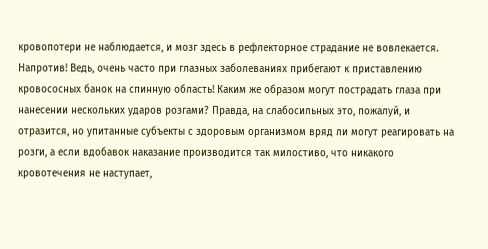кровопотери не наблюдается, и мозг здесь в рефлекторное страдание не вовлекается. Напротив! Ведь, очень часто при глазных заболеваниях прибегают к приставлению кровососных банок на спинную область! Каким же образом могут пострадать глаза при нанесении нескольких ударов розгами? Правда, на слабосильных это, пожалуй, и отразится, но упитанные субъекты с здоровым организмом вряд ли могут реагировать на розги, а если вдобавок наказание производится так милостиво, что никакого кровотечения не наступает,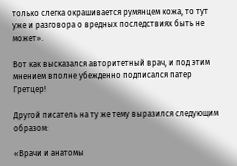только слегка окрашивается румянцем кожа, то тут уже и разговора о вредных последствиях быть не может».

Вот как высказался авторитетный врач, и под этим мнением вполне убежденно подписался патер Гретцер!

Другой писатель на ту же тему выразился следующим образом:

«Врачи и анатомы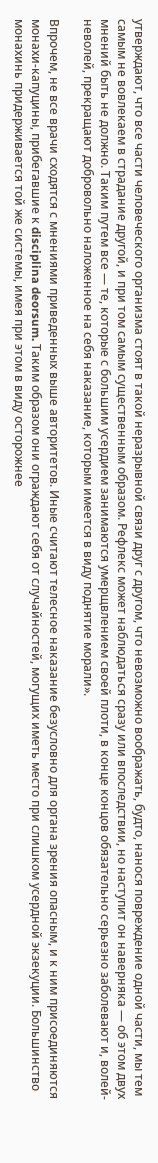утверждают, что все части человеческого организма стоят в такой неразрывной связи друг с другом, что невозможно воображать, будто, нанося повреждение одной части, мы тем самым не вовлекаем в страдание другой, и при том самым существенным образом. Рефлекс может наблюдаться сразу или впоследствии, но наступит он наверняка — об этом двух мнений быть не должно. Таким путем все — те, которые с большим усердием занимаются умерщвлением своей плоти, в конце концов обязательно серьезно заболевают и, волей-неволей, прекращают добровольно наложенное на себя наказание, которым имеется в виду поднятие морали».

Впрочем, не все врачи сходятся с мнениями приведенных выше авторитетов. Иные считают телесное наказание безусловно для органа зрения опасным, и к ним присоединяются монахи-капуцины, прибегавшиe к disciplina deorsum. Таким образом они ограждают себя от случайностей, могущих иметь место при слишком усердной экзекуции. Большинство монахинь придерживается той же системы, имея при этом в виду осторожнее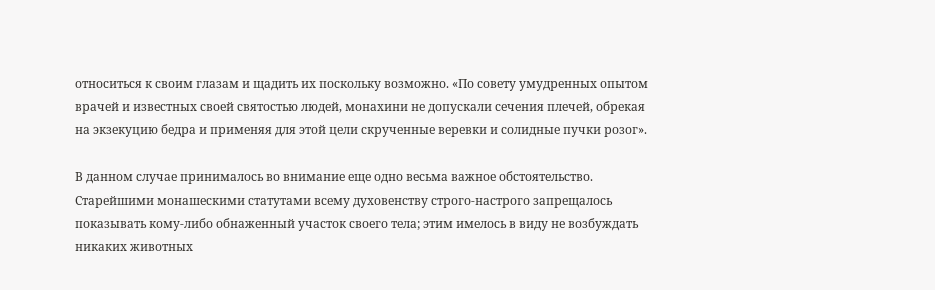относиться к своим глазам и щадить их поскольку возможно. «По совету умудренных опытом врачей и известных своей святостью людей, монахини не допускали сечения плечей, обрекая на экзекуцию бедра и применяя для этой цели скрученные веревки и солидные пучки розог».

В данном случае принималось во внимание еще одно весьма важное обстоятельство. Старейшими монашескими статутами всему духовенству строго-настрого запрещалось показывать кому-либо обнаженный участок своего тела; этим имелось в виду не возбуждать никаких животных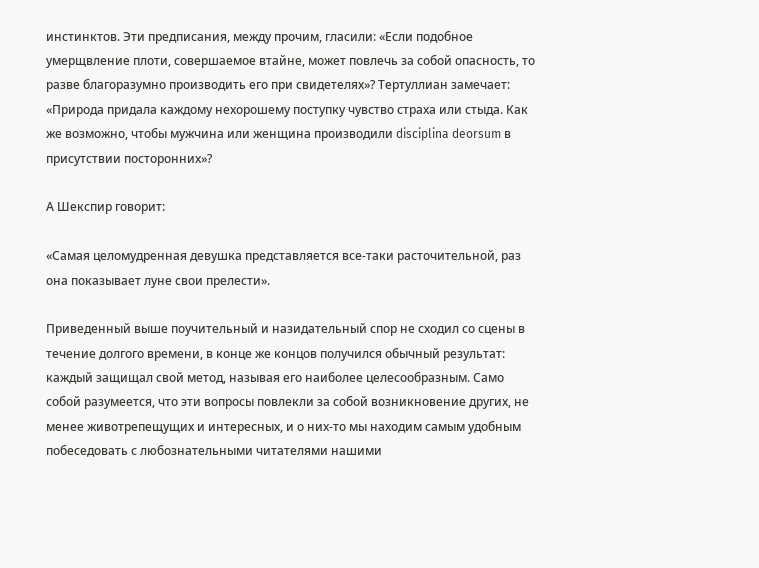инстинктов. Эти предписания, между прочим, гласили: «Если подобное умерщвление плоти, совершаемое втайне, может повлечь за собой опасность, то разве благоразумно производить его при свидетелях»? Тертуллиан замечает: «Природа придала каждому нехорошему поступку чувство страха или стыда. Как же возможно, чтобы мужчина или женщина производили disciplina deorsum в присутствии посторонних»?

А Шекспир говорит:

«Самая целомудренная девушка представляется все-таки расточительной, раз она показывает луне свои прелести».

Приведенный выше поучительный и назидательный спор не сходил со сцены в течение долгого времени, в конце же концов получился обычный результат: каждый защищал свой метод, называя его наиболее целесообразным. Само собой разумеется, что эти вопросы повлекли за собой возникновение других, не менее животрепещущих и интересных, и о них-то мы находим самым удобным побеседовать с любознательными читателями нашими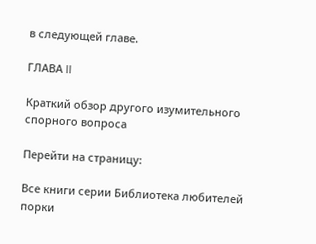в следующей главе.

ГЛАВА II

Краткий обзор другого изумительного спорного вопроса

Перейти на страницу:

Все книги серии Библиотека любителей порки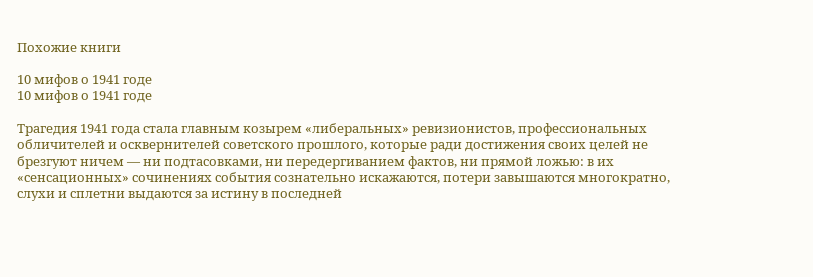Похожие книги

10 мифов о 1941 годе
10 мифов о 1941 годе

Трагедия 1941 года стала главным козырем «либеральных» ревизионистов, профессиональных обличителей и осквернителей советского прошлого, которые ради достижения своих целей не брезгуют ничем — ни подтасовками, ни передергиванием фактов, ни прямой ложью: в их «сенсационных» сочинениях события сознательно искажаются, потери завышаются многократно, слухи и сплетни выдаются за истину в последней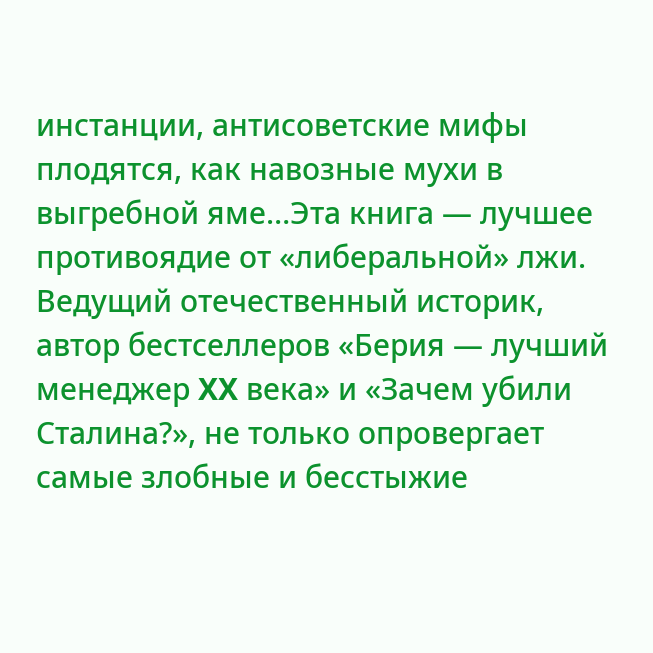инстанции, антисоветские мифы плодятся, как навозные мухи в выгребной яме…Эта книга — лучшее противоядие от «либеральной» лжи. Ведущий отечественный историк, автор бестселлеров «Берия — лучший менеджер XX века» и «Зачем убили Сталина?», не только опровергает самые злобные и бесстыжие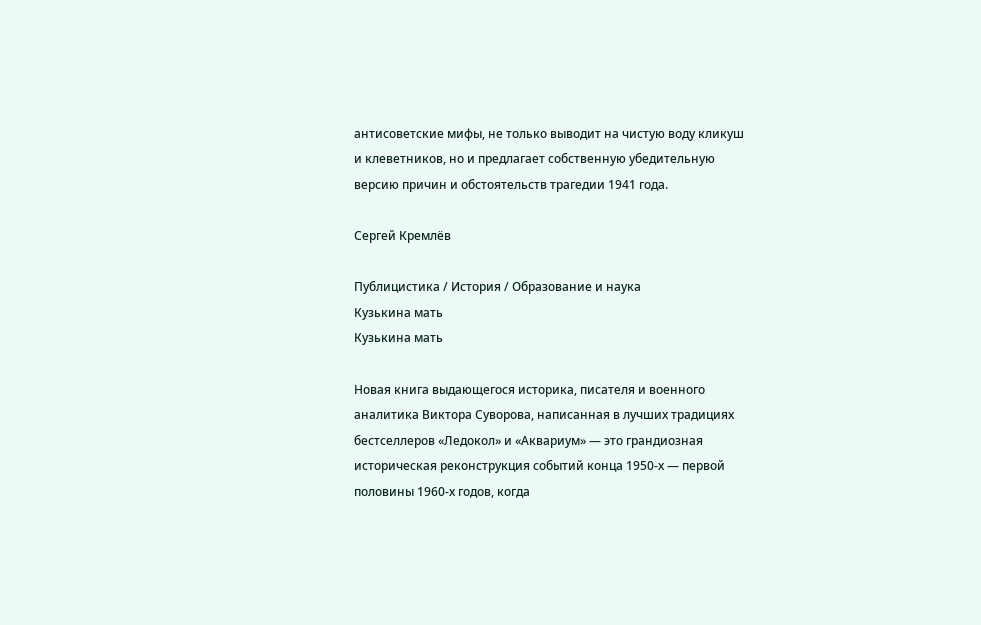антисоветские мифы, не только выводит на чистую воду кликуш и клеветников, но и предлагает собственную убедительную версию причин и обстоятельств трагедии 1941 года.

Сергей Кремлёв

Публицистика / История / Образование и наука
Кузькина мать
Кузькина мать

Новая книга выдающегося историка, писателя и военного аналитика Виктора Суворова, написанная в лучших традициях бестселлеров «Ледокол» и «Аквариум» — это грандиозная историческая реконструкция событий конца 1950-х — первой половины 1960-х годов, когда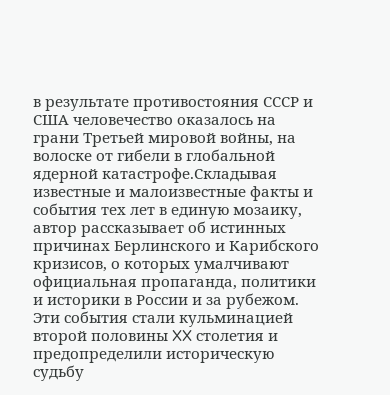в результате противостояния СССР и США человечество оказалось на грани Третьей мировой войны, на волоске от гибели в глобальной ядерной катастрофе.Складывая известные и малоизвестные факты и события тех лет в единую мозаику, автор рассказывает об истинных причинах Берлинского и Карибского кризисов, о которых умалчивают официальная пропаганда, политики и историки в России и за рубежом. Эти события стали кульминацией второй половины XX столетия и предопределили историческую судьбу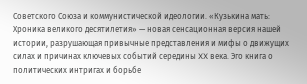Советского Союза и коммунистической идеологии. «Кузькина мать: Хроника великого десятилетия» — новая сенсационная версия нашей истории, разрушающая привычные представления и мифы о движущих силах и причинах ключевых событий середины XX века. Эго книга о политических интригах и борьбе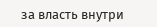за власть внутри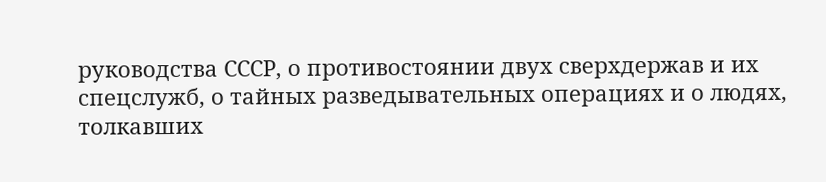руководства СССР, о противостоянии двух сверхдержав и их спецслужб, о тайных разведывательных операциях и о людях, толкавших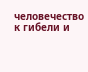человечество к гибели и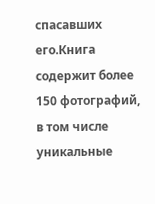спасавших его.Книга содержит более 150 фотографий, в том числе уникальные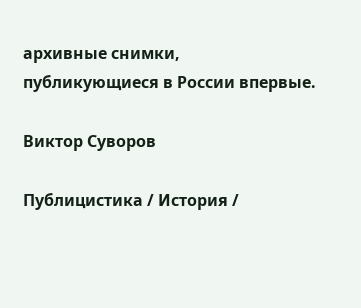архивные снимки, публикующиеся в России впервые.

Виктор Суворов

Публицистика / История /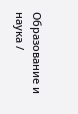Образование и наука /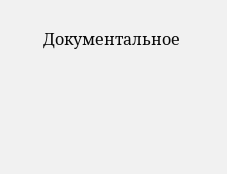Документальное